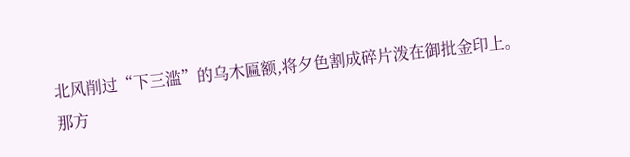北风削过“下三滥”的乌木匾额,将夕色割成碎片泼在御批金印上。
那方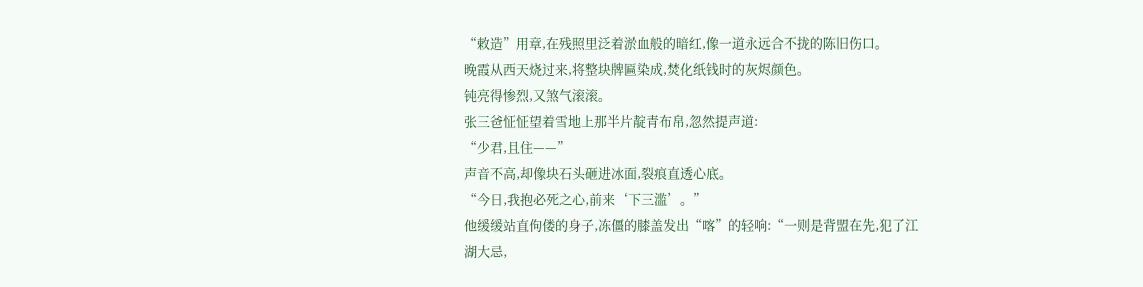“敕造”用章,在残照里泛着淤血般的暗红,像一道永远合不拢的陈旧伤口。
晚霞从西天烧过来,将整块牌匾染成,焚化纸钱时的灰烬颜色。
钝亮得惨烈,又煞气滚滚。
张三爸怔怔望着雪地上那半片靛青布帛,忽然提声道:
“少君,且住——”
声音不高,却像块石头砸进冰面,裂痕直透心底。
“今日,我抱必死之心,前来‘下三滥’。”
他缓缓站直佝偻的身子,冻僵的膝盖发出“喀”的轻响:“一则是背盟在先,犯了江湖大忌,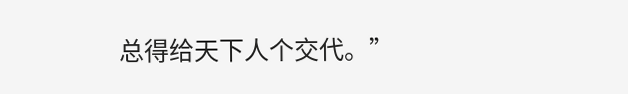总得给天下人个交代。”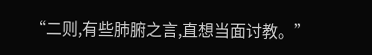“二则,有些肺腑之言,直想当面讨教。”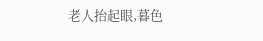老人抬起眼,暮色